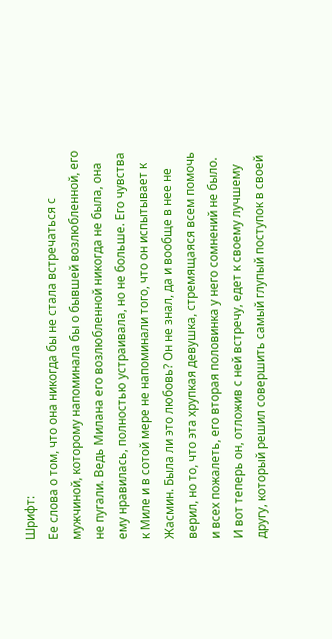Шрифт:
Ее слова о том, что она никогда бы не стала встречаться с мужчиной, которому напоминала бы о бывшей возлюбленной, его не пугали. Ведь Милана его возлюбленной никогда не была, она ему нравилась, полностью устраивала, но не больше. Его чувства к Миле и в сотой мере не напоминали того, что он испытывает к Жасмин. Была ли это любовь? Он не знал, да и вообще в нее не верил, но то, что эта хрупкая девушка, стремящаяся всем помочь и всех пожалеть, его вторая половинка у него сомнений не было.
И вот теперь он, отложив с ней встречу, едет к своему лучшему другу, который решил совершить самый глупый поступок в своей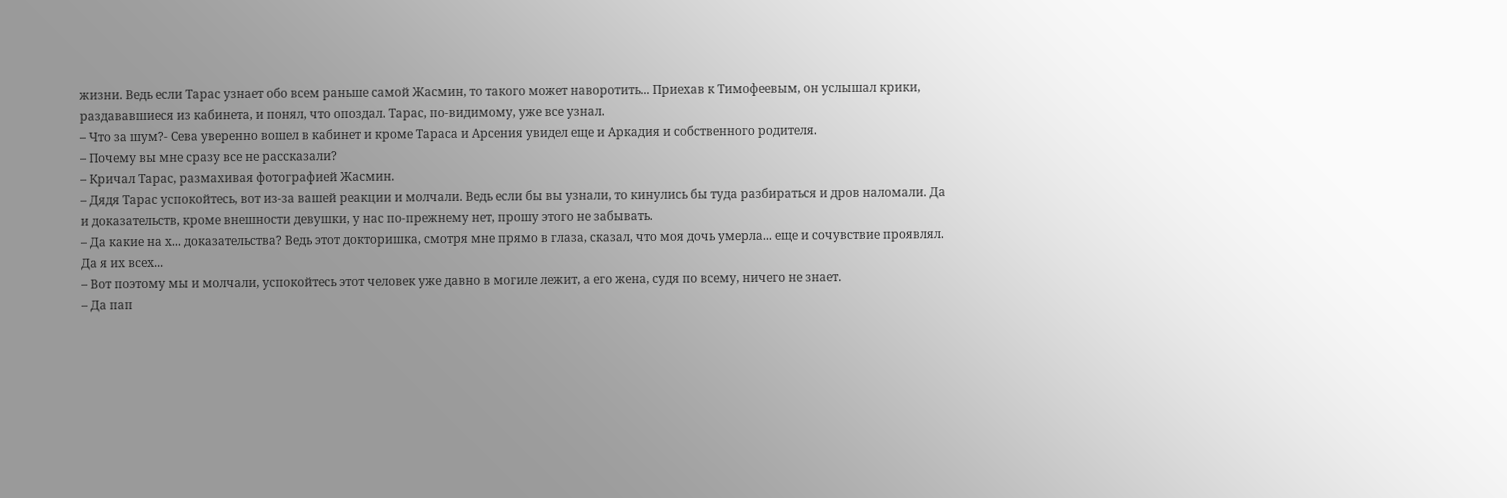жизни. Ведь если Тарас узнает обо всем раньше самой Жасмин, то такого может наворотить... Приехав к Тимофеевым, он услышал крики, раздававшиеся из кабинета, и понял, что опоздал. Тарас, по-видимому, уже все узнал.
– Что за шум?- Сева уверенно вошел в кабинет и кроме Тараса и Арсения увидел еще и Аркадия и собственного родителя.
– Почему вы мне сразу все не рассказали?
– Кричал Тарас, размахивая фотографией Жасмин.
– Дядя Тарас успокойтесь, вот из-за вашей реакции и молчали. Ведь если бы вы узнали, то кинулись бы туда разбираться и дров наломали. Да и доказательств, кроме внешности девушки, у нас по-прежнему нет, прошу этого не забывать.
– Да какие на х... доказательства? Ведь этот докторишка, смотря мне прямо в глаза, сказал, что моя дочь умерла... еще и сочувствие проявлял. Да я их всех...
– Вот поэтому мы и молчали, успокойтесь этот человек уже давно в могиле лежит, а его жена, судя по всему, ничего не знает.
– Да пап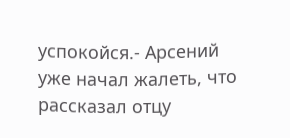успокойся.- Арсений уже начал жалеть, что рассказал отцу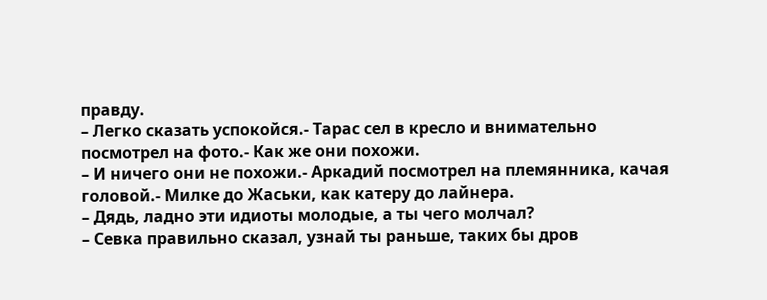правду.
– Легко сказать успокойся.- Тарас сел в кресло и внимательно посмотрел на фото.- Как же они похожи.
– И ничего они не похожи.- Аркадий посмотрел на племянника, качая головой.- Милке до Жаськи, как катеру до лайнера.
– Дядь, ладно эти идиоты молодые, а ты чего молчал?
– Севка правильно сказал, узнай ты раньше, таких бы дров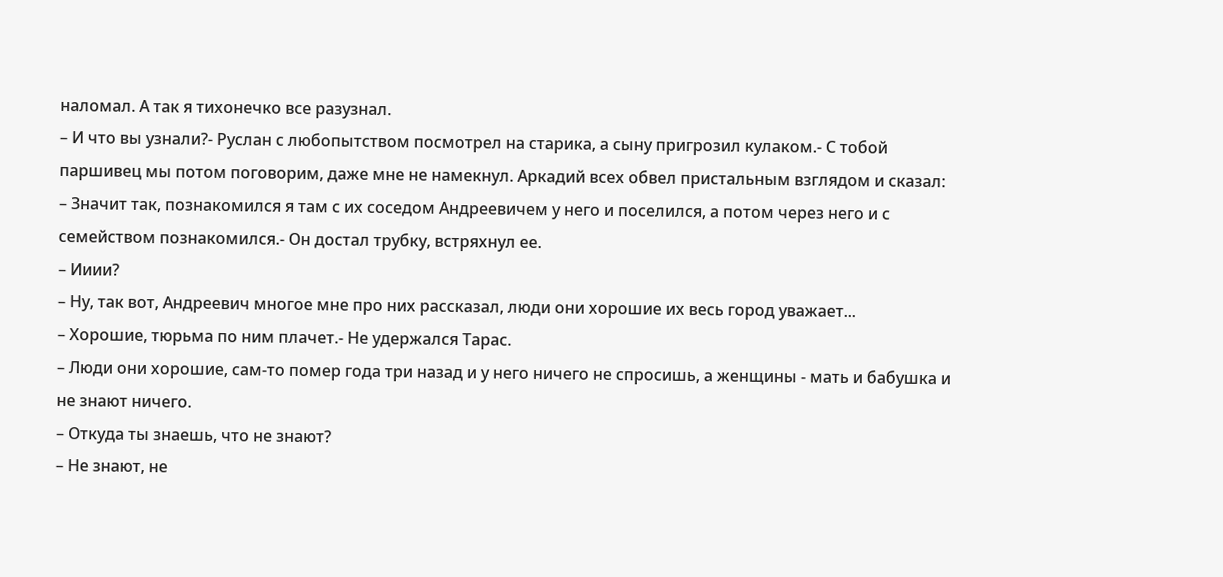наломал. А так я тихонечко все разузнал.
– И что вы узнали?- Руслан с любопытством посмотрел на старика, а сыну пригрозил кулаком.- С тобой паршивец мы потом поговорим, даже мне не намекнул. Аркадий всех обвел пристальным взглядом и сказал:
– Значит так, познакомился я там с их соседом Андреевичем у него и поселился, а потом через него и с семейством познакомился.- Он достал трубку, встряхнул ее.
– Ииии?
– Ну, так вот, Андреевич многое мне про них рассказал, люди они хорошие их весь город уважает...
– Хорошие, тюрьма по ним плачет.- Не удержался Тарас.
– Люди они хорошие, сам-то помер года три назад и у него ничего не спросишь, а женщины - мать и бабушка и не знают ничего.
– Откуда ты знаешь, что не знают?
– Не знают, не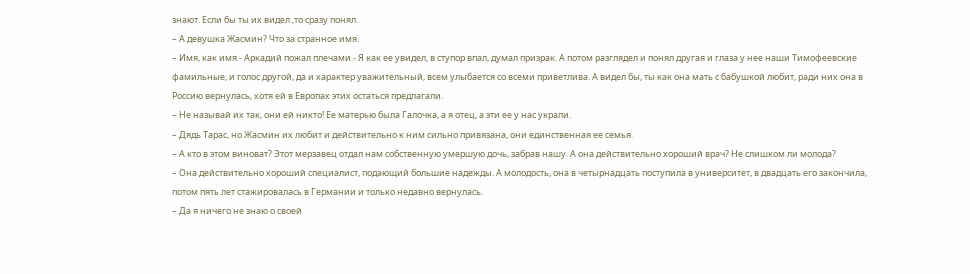знают. Если бы ты их видел ,то сразу понял.
– А девушка Жасмин? Что за странное имя.
– Имя, как имя.- Аркадий пожал плечами.- Я как ее увидел, в ступор впал, думал призрак. А потом разглядел и понял другая и глаза у нее наши Тимофеевские фамильные, и голос другой, да и характер уважительный, всем улыбается со всеми приветлива. А видел бы, ты как она мать с бабушкой любит, ради них она в Россию вернулась, хотя ей в Европах этих остаться предлагали.
– Не называй их так, они ей никто! Ее матерью была Галочка, а я отец, а эти ее у нас украли.
– Дядь Тарас, но Жасмин их любит и действительно к ним сильно привязана, они единственная ее семья.
– А кто в этом виноват? Этот мерзавец отдал нам собственную умершую дочь, забрав нашу. А она действительно хороший врач? Не слишком ли молода?
– Она действительно хороший специалист, подающий большие надежды. А молодость, она в четырнадцать поступила в университет, в двадцать его закончила, потом пять лет стажировалась в Германии и только недавно вернулась.
– Да я ничего не знаю о своей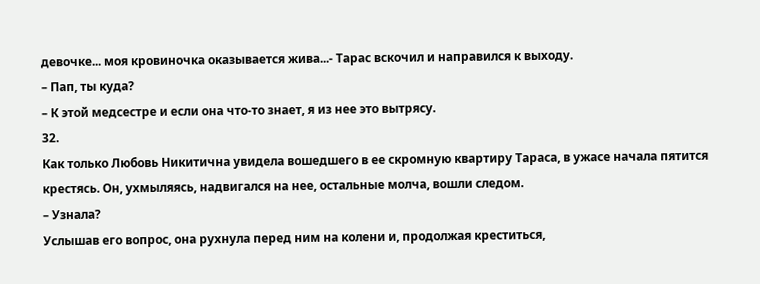девочке... моя кровиночка оказывается жива...- Тарас вскочил и направился к выходу.
– Пап, ты куда?
– К этой медсестре и если она что-то знает, я из нее это вытрясу.
32.
Как только Любовь Никитична увидела вошедшего в ее скромную квартиру Тараса, в ужасе начала пятится крестясь. Он, ухмыляясь, надвигался на нее, остальные молча, вошли следом.
– Узнала?
Услышав его вопрос, она рухнула перед ним на колени и, продолжая креститься,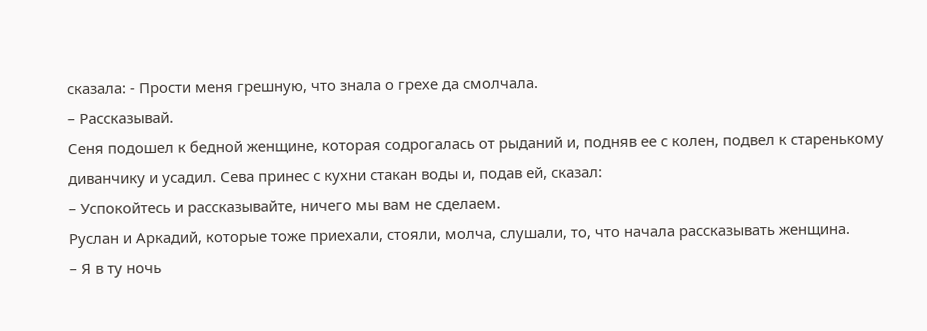сказала: - Прости меня грешную, что знала о грехе да смолчала.
– Рассказывай.
Сеня подошел к бедной женщине, которая содрогалась от рыданий и, подняв ее с колен, подвел к старенькому диванчику и усадил. Сева принес с кухни стакан воды и, подав ей, сказал:
– Успокойтесь и рассказывайте, ничего мы вам не сделаем.
Руслан и Аркадий, которые тоже приехали, стояли, молча, слушали, то, что начала рассказывать женщина.
– Я в ту ночь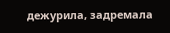дежурила, задремала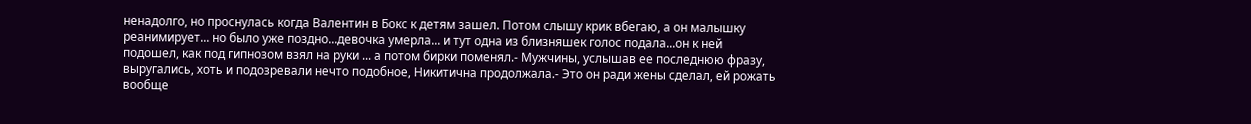ненадолго, но проснулась когда Валентин в Бокс к детям зашел. Потом слышу крик вбегаю, а он малышку реанимирует... но было уже поздно...девочка умерла... и тут одна из близняшек голос подала...он к ней подошел, как под гипнозом взял на руки ... а потом бирки поменял.- Мужчины, услышав ее последнюю фразу, выругались, хоть и подозревали нечто подобное, Никитична продолжала.- Это он ради жены сделал, ей рожать вообще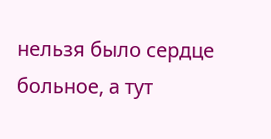нельзя было сердце больное, а тут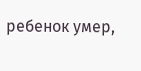ребенок умер,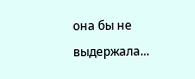она бы не выдержала...